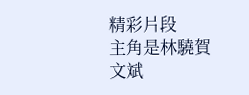精彩片段
主角是林驍賀文斌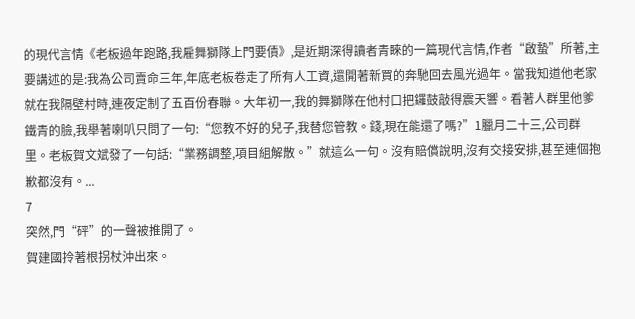的現代言情《老板過年跑路,我雇舞獅隊上門要債》,是近期深得讀者青睞的一篇現代言情,作者“啟蟄”所著,主要講述的是:我為公司賣命三年,年底老板卷走了所有人工資,還開著新買的奔馳回去風光過年。當我知道他老家就在我隔壁村時,連夜定制了五百份春聯。大年初一,我的舞獅隊在他村口把鑼鼓敲得震天響。看著人群里他爹鐵青的臉,我舉著喇叭只問了一句:“您教不好的兒子,我替您管教。錢,現在能還了嗎?”1臘月二十三,公司群里。老板賀文斌發了一句話:“業務調整,項目組解散。”就這么一句。沒有賠償說明,沒有交接安排,甚至連個抱歉都沒有。...
7
突然,門“砰”的一聲被推開了。
賀建國拎著根拐杖沖出來。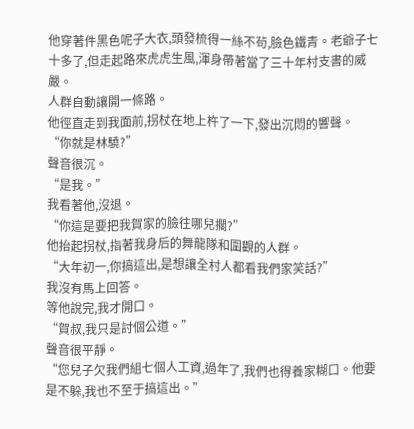他穿著件黑色呢子大衣,頭發梳得一絲不茍,臉色鐵青。老爺子七十多了,但走起路來虎虎生風,渾身帶著當了三十年村支書的威嚴。
人群自動讓開一條路。
他徑直走到我面前,拐杖在地上杵了一下,發出沉悶的響聲。
“你就是林驍?”
聲音很沉。
“是我。”
我看著他,沒退。
“你這是要把我賀家的臉往哪兒擱?”
他抬起拐杖,指著我身后的舞龍隊和圍觀的人群。
“大年初一,你搞這出,是想讓全村人都看我們家笑話?”
我沒有馬上回答。
等他說完,我才開口。
“賀叔,我只是討個公道。”
聲音很平靜。
“您兒子欠我們組七個人工資,過年了,我們也得養家糊口。他要是不躲,我也不至于搞這出。”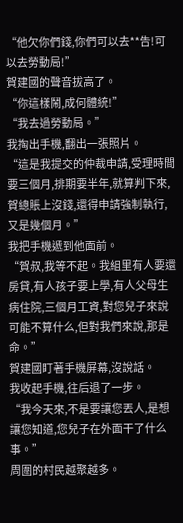“他欠你們錢,你們可以去**告!可以去勞動局!”
賀建國的聲音拔高了。
“你這樣鬧,成何體統!”
“我去過勞動局。”
我掏出手機,翻出一張照片。
“這是我提交的仲裁申請,受理時間要三個月,排期要半年,就算判下來,賀總賬上沒錢,還得申請強制執行,又是幾個月。”
我把手機遞到他面前。
“賀叔,我等不起。我組里有人要還房貸,有人孩子要上學,有人父母生病住院,三個月工資,對您兒子來說可能不算什么,但對我們來說,那是命。”
賀建國盯著手機屏幕,沒說話。
我收起手機,往后退了一步。
“我今天來,不是要讓您丟人,是想讓您知道,您兒子在外面干了什么事。”
周圍的村民越聚越多。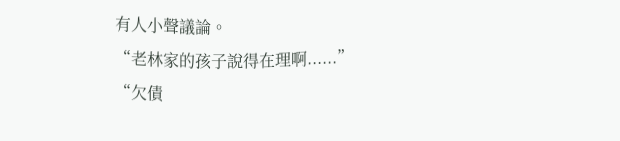有人小聲議論。
“老林家的孩子說得在理啊......”
“欠債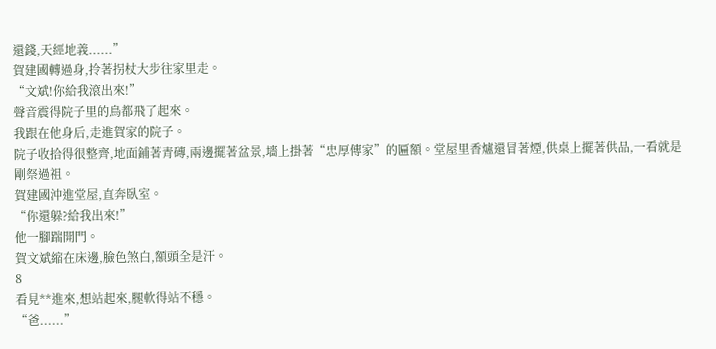還錢,天經地義......”
賀建國轉過身,拎著拐杖大步往家里走。
“文斌!你給我滾出來!”
聲音震得院子里的鳥都飛了起來。
我跟在他身后,走進賀家的院子。
院子收拾得很整齊,地面鋪著青磚,兩邊擺著盆景,墻上掛著“忠厚傳家”的匾額。堂屋里香爐還冒著煙,供桌上擺著供品,一看就是剛祭過祖。
賀建國沖進堂屋,直奔臥室。
“你還躲?給我出來!”
他一腳踹開門。
賀文斌縮在床邊,臉色煞白,額頭全是汗。
8
看見**進來,想站起來,腿軟得站不穩。
“爸......”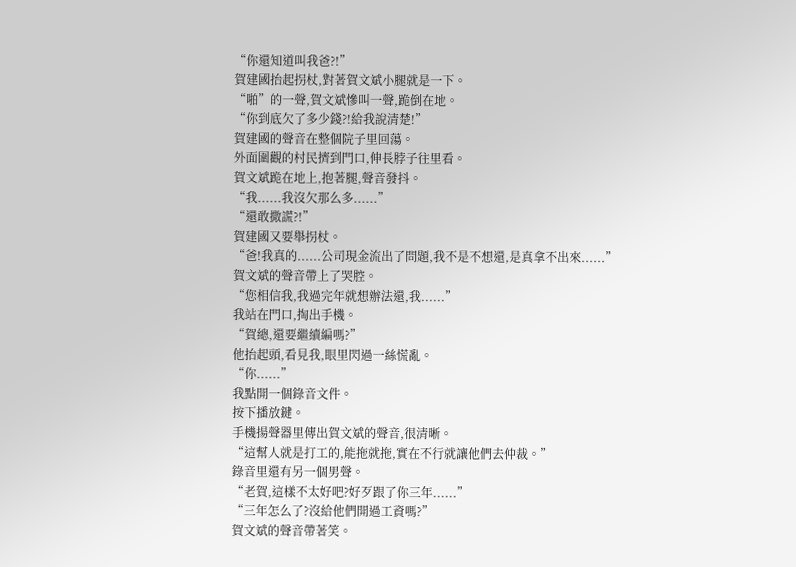“你還知道叫我爸?!”
賀建國抬起拐杖,對著賀文斌小腿就是一下。
“啪”的一聲,賀文斌慘叫一聲,跪倒在地。
“你到底欠了多少錢?!給我說清楚!”
賀建國的聲音在整個院子里回蕩。
外面圍觀的村民擠到門口,伸長脖子往里看。
賀文斌跪在地上,抱著腿,聲音發抖。
“我......我沒欠那么多......”
“還敢撒謊?!”
賀建國又要舉拐杖。
“爸!我真的......公司現金流出了問題,我不是不想還,是真拿不出來......”
賀文斌的聲音帶上了哭腔。
“您相信我,我過完年就想辦法還,我......”
我站在門口,掏出手機。
“賀總,還要繼續編嗎?”
他抬起頭,看見我,眼里閃過一絲慌亂。
“你......”
我點開一個錄音文件。
按下播放鍵。
手機揚聲器里傳出賀文斌的聲音,很清晰。
“這幫人就是打工的,能拖就拖,實在不行就讓他們去仲裁。”
錄音里還有另一個男聲。
“老賀,這樣不太好吧?好歹跟了你三年......”
“三年怎么了?沒給他們開過工資嗎?”
賀文斌的聲音帶著笑。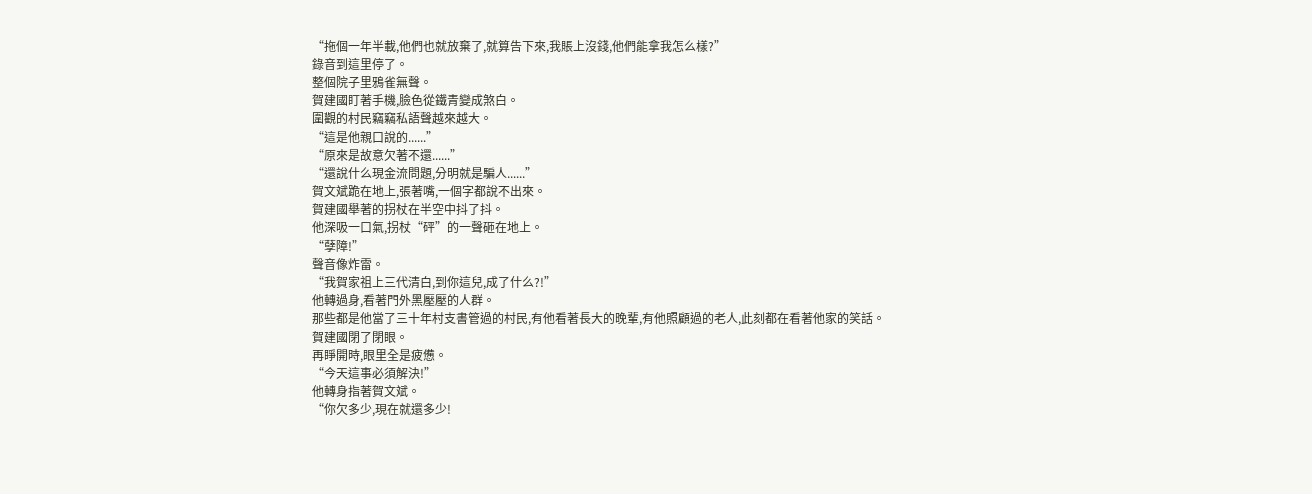“拖個一年半載,他們也就放棄了,就算告下來,我賬上沒錢,他們能拿我怎么樣?”
錄音到這里停了。
整個院子里鴉雀無聲。
賀建國盯著手機,臉色從鐵青變成煞白。
圍觀的村民竊竊私語聲越來越大。
“這是他親口說的......”
“原來是故意欠著不還......”
“還說什么現金流問題,分明就是騙人......”
賀文斌跪在地上,張著嘴,一個字都說不出來。
賀建國舉著的拐杖在半空中抖了抖。
他深吸一口氣,拐杖“砰”的一聲砸在地上。
“孽障!”
聲音像炸雷。
“我賀家祖上三代清白,到你這兒,成了什么?!”
他轉過身,看著門外黑壓壓的人群。
那些都是他當了三十年村支書管過的村民,有他看著長大的晚輩,有他照顧過的老人,此刻都在看著他家的笑話。
賀建國閉了閉眼。
再睜開時,眼里全是疲憊。
“今天這事必須解決!”
他轉身指著賀文斌。
“你欠多少,現在就還多少!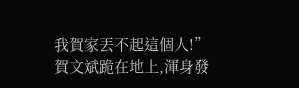我賀家丟不起這個人!”
賀文斌跪在地上,渾身發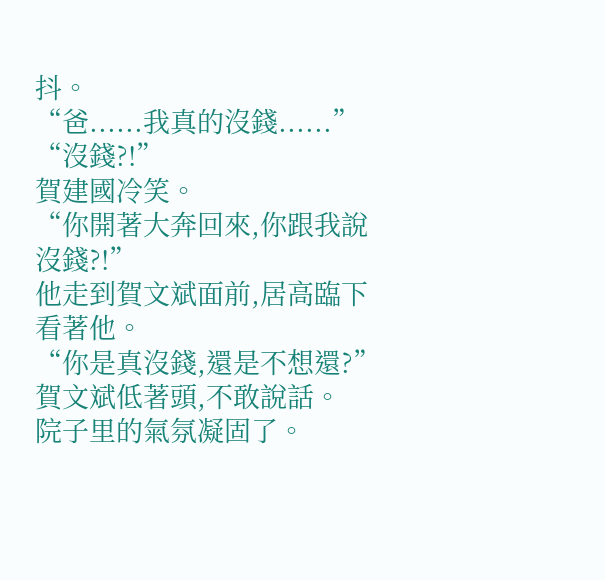抖。
“爸......我真的沒錢......”
“沒錢?!”
賀建國冷笑。
“你開著大奔回來,你跟我說沒錢?!”
他走到賀文斌面前,居高臨下看著他。
“你是真沒錢,還是不想還?”
賀文斌低著頭,不敢說話。
院子里的氣氛凝固了。